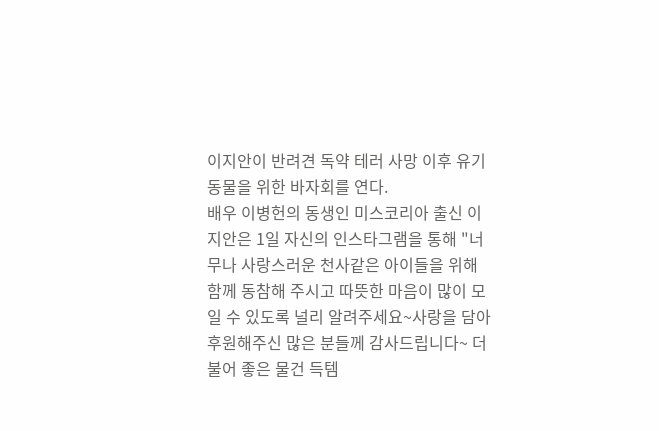이지안이 반려견 독약 테러 사망 이후 유기동물을 위한 바자회를 연다.
배우 이병헌의 동생인 미스코리아 출신 이지안은 1일 자신의 인스타그램을 통해 "너무나 사랑스러운 천사같은 아이들을 위해 함께 동참해 주시고 따뜻한 마음이 많이 모일 수 있도록 널리 알려주세요~사랑을 담아 후원해주신 많은 분들께 감사드립니다~ 더불어 좋은 물건 득템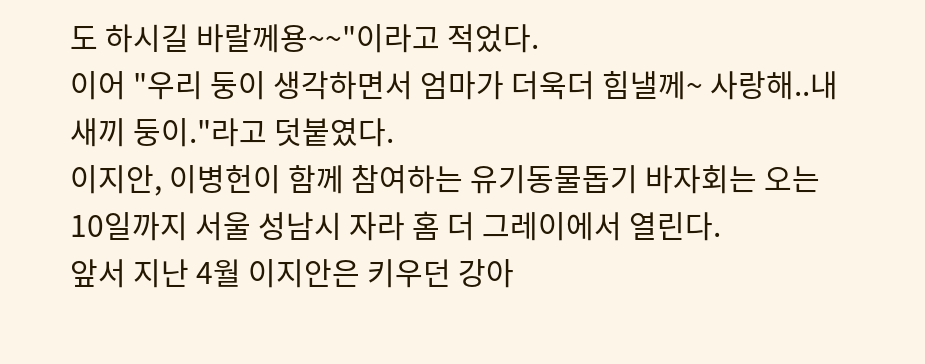도 하시길 바랄께용~~"이라고 적었다.
이어 "우리 둥이 생각하면서 엄마가 더욱더 힘낼께~ 사랑해..내새끼 둥이."라고 덧붙였다.
이지안, 이병헌이 함께 참여하는 유기동물돕기 바자회는 오는 10일까지 서울 성남시 자라 홈 더 그레이에서 열린다.
앞서 지난 4월 이지안은 키우던 강아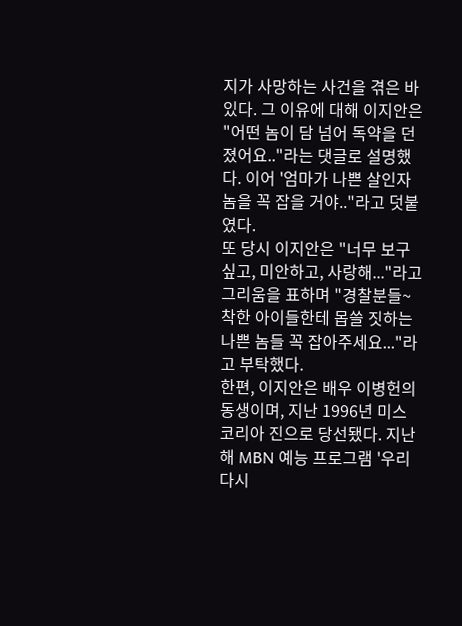지가 사망하는 사건을 겪은 바 있다. 그 이유에 대해 이지안은 "어떤 놈이 담 넘어 독약을 던졌어요.."라는 댓글로 설명했다. 이어 '엄마가 나쁜 살인자놈을 꼭 잡을 거야.."라고 덧붙였다.
또 당시 이지안은 "너무 보구싶고, 미안하고, 사랑해..."라고 그리움을 표하며 "경찰분들~착한 아이들한테 몹쓸 짓하는 나쁜 놈들 꼭 잡아주세요..."라고 부탁했다.
한편, 이지안은 배우 이병헌의 동생이며, 지난 1996년 미스코리아 진으로 당선됐다. 지난해 MBN 예능 프로그램 '우리 다시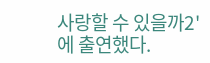사랑할 수 있을까2'에 출연했다.